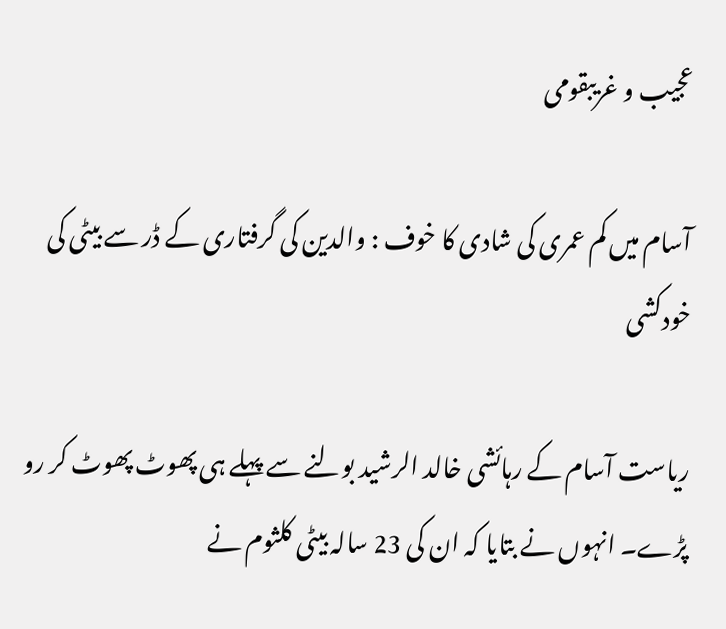عجیب و غریبقومی

آسام میں کم عمری کی شادی کا خوف : والدین کی گرفتاری کے ڈر سے بیٹی کی خودکشی

ریاست آسام کے رہائشی خالد الرشید بولنے سے پہلے ہی پھوٹ پھوٹ کر رو پڑے۔ انہوں نے بتایا کہ ان کی 23 سالہ بیٹی کلثوم نے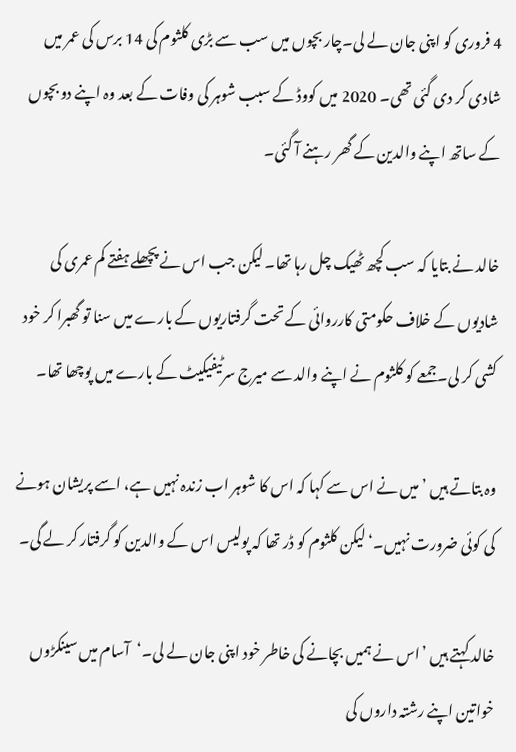4 فروری کو اپنی جان لے لی۔چار بچوں میں سب سے بڑی کلثوم کی 14 برس کی عمر میں شادی کر دی گئی تھی۔ 2020 میں کووڈ کے سبب شوہر کی وفات کے بعد وہ اپنے دو بچوں کے ساتھ اپنے والدین کے گھر رہنے آ گئی۔

خالد نے بتایا کہ سب کچھ ٹھیک چل رہا تھا۔ لیکن جب اس نے پچھلے ہفتے کم عمری کی شادیوں کے خلاف حکومتی کارروائی کے تحت گرفتاریوں کے بارے میں سنا تو گھبرا کر خود کشی کر لی۔جمعے کو کلثوم نے اپنے والد سے میرج سرٹیفیکیٹ کے بارے میں پوچھا تھا۔

وہ بتاتے ہیں ’میں نے اس سے کہا کہ اس کا شوہر اب زندہ نہیں ہے، اسے پریشان ہونے کی کوئی ضرورت نہیں۔‘ لیکن کلثوم کو ڈر تھا کہ پولیس اس کے والدین کو گرفتار کر لے گی۔

خالد کہتے ہیں ’اس نے ہمیں بچانے کی خاطر خود اپنی جان لے لی۔‘آسام میں سینکڑوں خواتین اپنے رشتہ داروں کی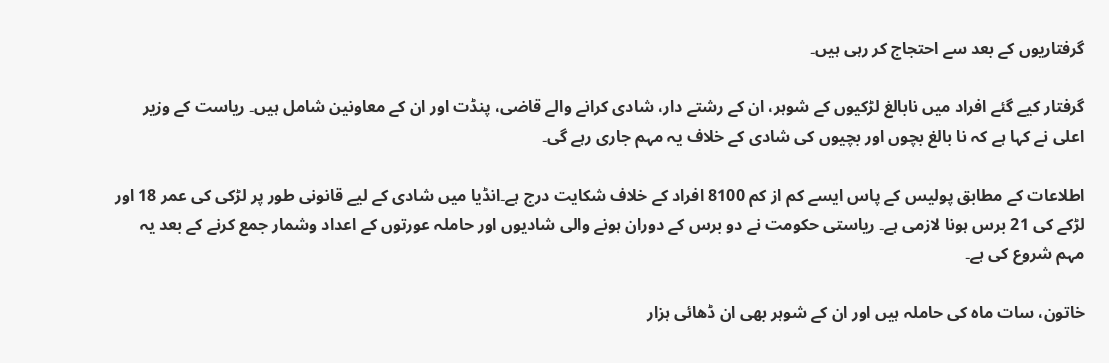گرفتاریوں کے بعد سے احتجاج کر رہی ہیں۔

گرفتار کیے گئے افراد میں نابالغ لڑکیوں کے شوہر، ان کے رشتے دار، شادی کرانے والے قاضی، پنڈت اور ان کے معاونین شامل ہیں۔ ریاست کے وزیر اعلی نے کہا ہے کہ نا بالغ بچوں اور بچیوں کی شادی کے خلاف یہ مہم جاری رہے گی۔

اطلاعات کے مطابق پولیس کے پاس ایسے کم از کم 8100 افراد کے خلاف شکایت درج ہے۔انڈیا میں شادی کے لیے قانونی طور پر لڑکی کی عمر 18 اور لڑکے کی 21 برس ہونا لازمی ہے۔ ریاستی حکومت نے دو برس کے دوران ہونے والی شادیوں اور حاملہ عورتوں کے اعداد وشمار جمع کرنے کے بعد یہ مہم شروع کی ہے۔

خاتون، سات ماہ کی حاملہ ہیں اور ان کے شوہر بھی ان ڈھائی ہزار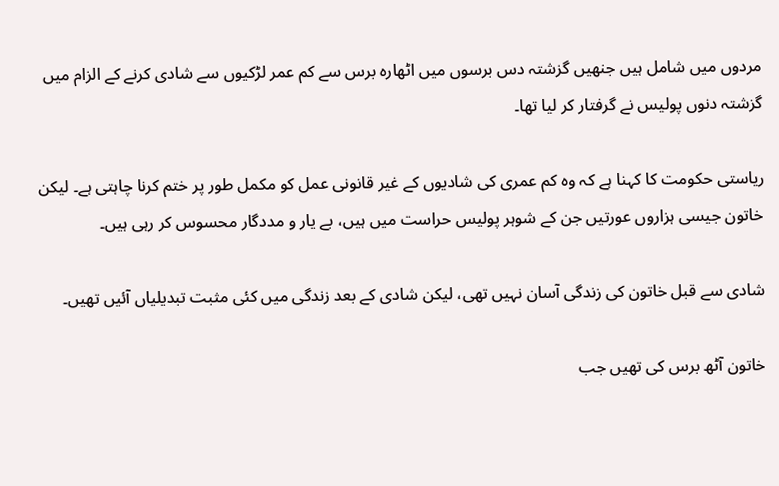مردوں میں شامل ہیں جنھیں گزشتہ دس برسوں میں اٹھارہ برس سے کم عمر لڑکیوں سے شادی کرنے کے الزام میں گزشتہ دنوں پولیس نے گرفتار کر لیا تھا۔

ریاستی حکومت کا کہنا ہے کہ وہ کم عمری کی شادیوں کے غیر قانونی عمل کو مکمل طور پر ختم کرنا چاہتی ہے۔ لیکن خاتون جیسی ہزاروں عورتیں جن کے شوہر پولیس حراست میں ہیں، بے یار و مددگار محسوس کر رہی ہیں۔

شادی سے قبل خاتون کی زندگی آسان نہیں تھی، لیکن شادی کے بعد زندگی میں کئی مثبت تبدیلیاں آئیں تھیں۔

خاتون آٹھ برس کی تھیں جب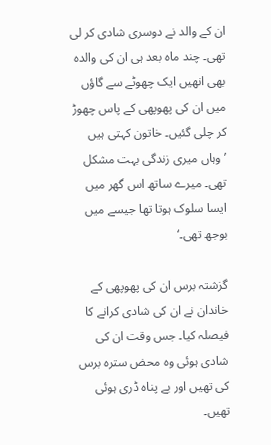ان کے والد نے دوسری شادی کر لی تھی۔ چند ماہ بعد ہی ان کی والدہ بھی انھیں ایک چھوٹے سے گاؤں میں ان کی پھوپھی کے پاس چھوڑ کر چلی گئیں۔ خاتون کہتی ہیں ’وہاں میری زندگی بہت مشکل تھی۔ میرے ساتھ اس گھر میں ایسا سلوک ہوتا تھا جیسے میں بوجھ تھی۔‘

گزشتہ برس ان کی پھوپھی کے خاندان نے ان کی شادی کرانے کا فیصلہ کیا۔ جس وقت ان کی شادی ہوئی وہ محض سترہ برس کی تھیں اور بے پناہ ڈری ہوئی تھیں۔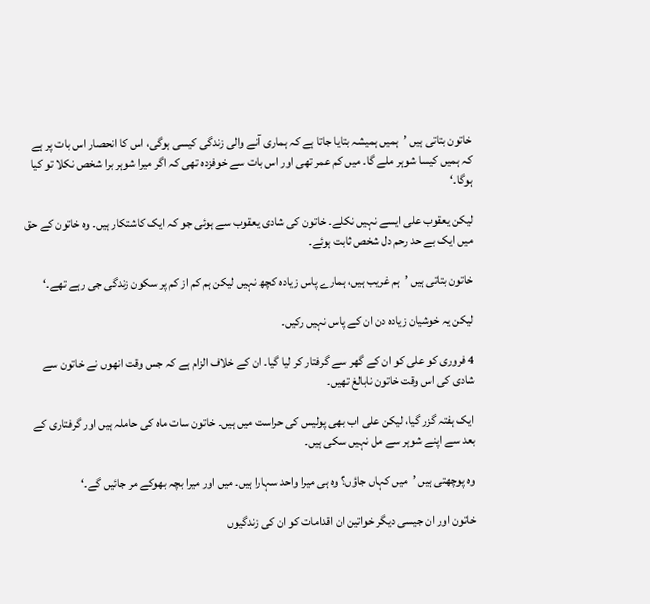خاتون بتاتی ہیں ’ہمیں ہمیشہ بتایا جاتا ہے کہ ہماری آنے والی زندگی کیسی ہوگی، اس کا انحصار اس بات پر ہے کہ ہمیں کیسا شوہر ملے گا۔ میں کم عمر تھی اور اس بات سے خوفزدہ تھی کہ اگر میرا شوہر برا شخص نکلا تو کیا ہوگا۔‘

لیکن یعقوب علی ایسے نہیں نکلے۔ خاتون کی شادی یعقوب سے ہوئی جو کہ ایک کاشتکار ہیں۔ وہ خاتون کے حق میں ایک بے حد رحم دل شخص ثابت ہوئے۔

خاتون بتاتی ہیں ’ہم غریب ہیں، ہمارے پاس زیادہ کچھ نہیں لیکن ہم کم از کم پر سکون زندگی جی رہے تھے۔‘

لیکن یہ خوشیان زیادہ دن ان کے پاس نہیں رکیں۔

4 فروری کو علی کو ان کے گھر سے گرفتار کر لیا گیا۔ ان کے خلاف الزام ہے کہ جس وقت انھوں نے خاتون سے شادی کی اس وقت خاتون نابالغ تھیں۔

ایک ہفتہ گزر گیا، لیکن علی اب بھی پولیس کی حراست میں ہیں۔ خاتون سات ماہ کی حاملہ ہیں اور گرفتاری کے بعد سے اپنے شوہر سے مل نہیں سکی ہیں۔

وہ پوچھتی ہیں ’میں کہاں جاؤں؟ وہ ہی میرا واحد سہارا ہیں۔ میں اور میرا بچہ بھوکے مر جائیں گے۔‘

خاتون اور ان جیسی دیگر خواتین ان اقدامات کو ان کی زندگیوں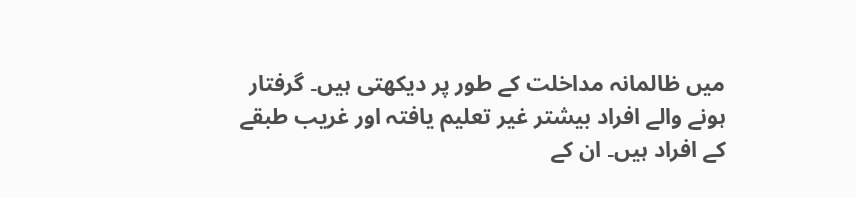میں ظالمانہ مداخلت کے طور پر دیکھتی ہیں۔ گرفتار ہونے والے افراد بیشتر غیر تعلیم یافتہ اور غریب طبقے کے افراد ہیں۔ ان کے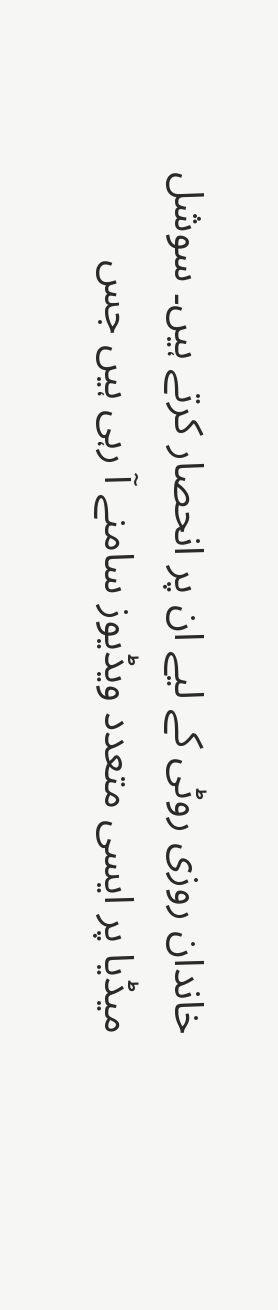خاندان روزی روٹی کے لیے ان پر انحصار کرتے ہیں۔ سوشل میڈیا پر ایسی متعدد ویڈیوز سامنے آ رہی ہیں جس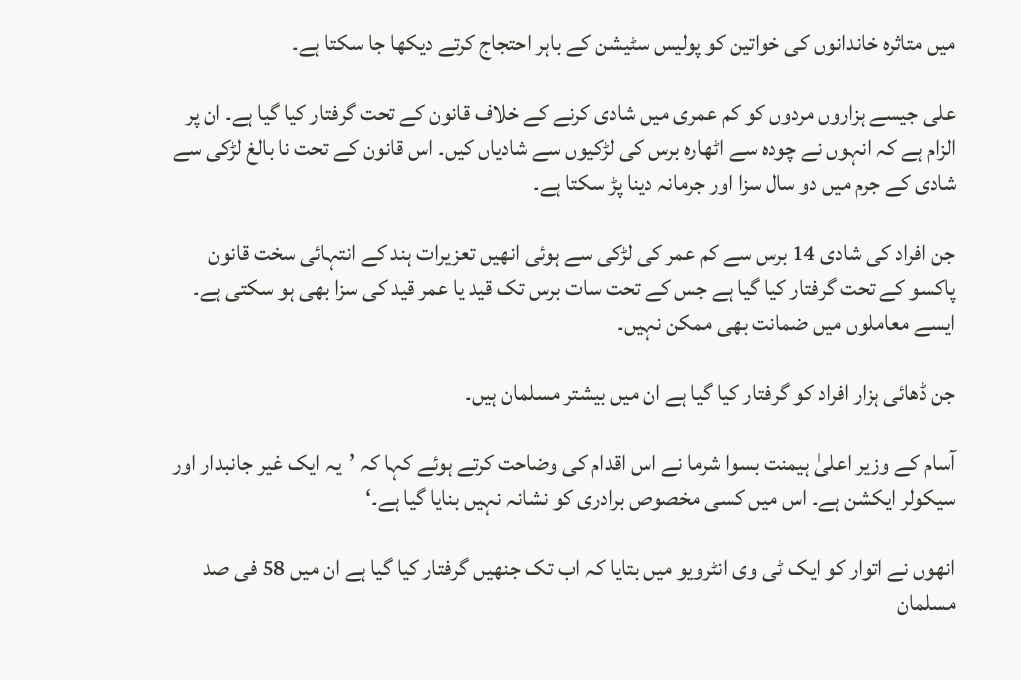میں متاثرہ خاندانوں کی خواتین کو پولیس سٹیشن کے باہر احتجاج کرتے دیکھا جا سکتا ہے۔

علی جیسے ہزاروں مردوں کو کم عمری میں شادی کرنے کے خلاف قانون کے تحت گرفتار کیا گیا ہے۔ ان پر الزام ہے کہ انہوں نے چودہ سے اٹھارہ برس کی لڑکیوں سے شادیاں کیں۔ اس قانون کے تحت نا بالغ لڑکی سے شادی کے جرم میں دو سال سزا اور جرمانہ دینا پڑ سکتا ہے۔

جن افراد کی شادی 14 برس سے کم عمر کی لڑکی سے ہوئی انھیں تعزیرات ہند کے انتہائی سخت قانون پاکسو کے تحت گرفتار کیا گیا ہے جس کے تحت سات برس تک قید یا عمر قید کی سزا بھی ہو سکتی ہے۔ ایسے معاملوں میں ضمانت بھی ممکن نہیں۔

جن ڈھائی ہزار افراد کو گرفتار کیا گیا ہے ان میں بیشتر مسلمان ہیں۔

آسام کے وزیر اعلیٰ ہیمنت بسوا شرما نے اس اقدام کی وضاحت کرتے ہوئے کہا کہ ’یہ ایک غیر جانبدار اور سیکولر ایکشن ہے۔ اس میں کسی مخصوص برادری کو نشانہ نہیں بنایا گیا ہے۔‘

انھوں نے اتوار کو ایک ٹی وی انٹرویو میں بتایا کہ اب تک جنھیں گرفتار کیا گیا ہے ان میں 58 فی صد مسلمان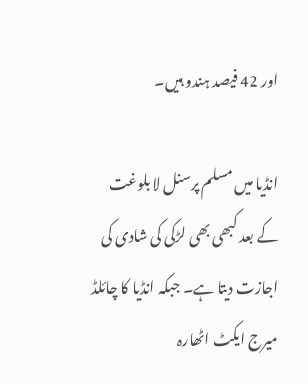اور 42 فیصد ہندو ہیں۔

انڈیا میں مسلم پرسنل لا بلوغت کے بعد کبھی بھی لڑکی کی شادی کی اجازت دیتا ہے۔ جبکہ انڈیا کا چائلڈ میرج ایکٹ اٹھارہ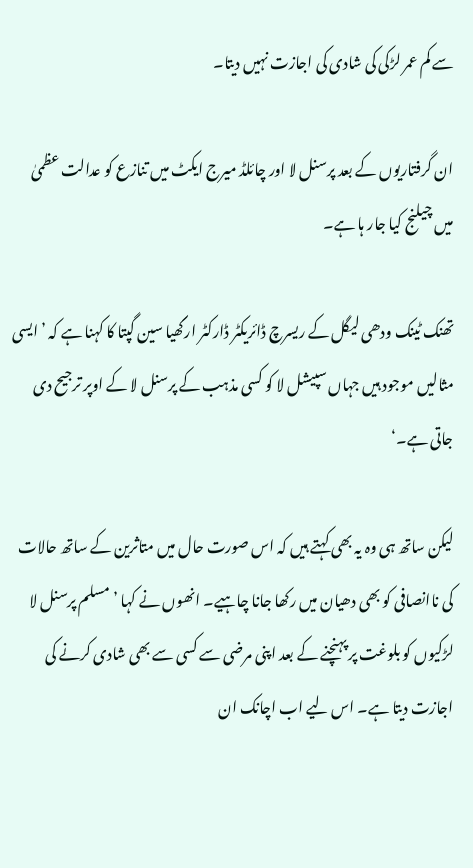سے کم عمر لڑکی کی شادی کی اجازت نہیں دیتا۔

ان گرفتاریوں کے بعد پرسنل لا اور چائلڈ میرج ایکٹ میں تنازع کو عدالت عظمیٰ میں چیلنج کیا جار ہا ہے۔

تھنک ٹینک ودھی لیگل کے ریسرچ ڈائریکٹر ڈارکٹر ارگھیا سین گپتا کا کہنا ہے کہ ’ایسی مثالیں موجود ہیں جہاں سپیشل لا کو کسی مذہب کے پرسنل لا کے اوپر ترجیح دی جاتی ہے۔‘

لیکن ساتھ ہی وہ یہ بھی کہتے ہیں کہ اس صورت حال میں متاثرین کے ساتھ حالات کی ناانصافی کو بھی دھیان میں رکھا جانا چاہیے۔ انھوں نے کہا ’مسلم پرسنل لا لڑکیوں کو بلوغت پر پہنچنے کے بعد اپنی مرضی سے کسی سے بھی شادی کرنے کی اجازت دیتا ہے۔ اس لیے اب اچانک ان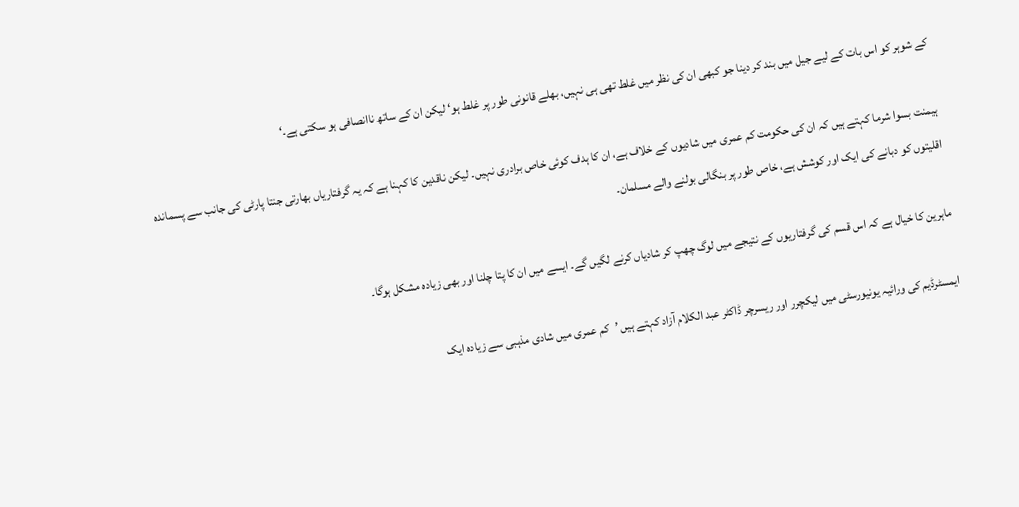کے شوہر کو اس بات کے لیے جیل میں بند کر دینا جو کبھی ان کی نظر میں غلط تھی ہی نہیں، بھلے قانونی طور پر غلط ہو‘ لیکن ان کے ساتھ ناانصافی ہو سکتی ہے۔‘

ہیمنت بسوا شرما کہتے ہیں کہ ان کی حکومت کم عمری میں شادیوں کے خلاف ہے، ان کا ہدف کوئی خاص برادری نہیں۔ لیکن ناقدین کا کہنا ہے کہ یہ گرفتاریاں بھارتی جنتا پارٹی کی جانب سے پسماندہ اقلیتوں کو دبانے کی ایک اور کوشش ہے، خاص طور پر بنگالی بولنے والے مسلمان۔

ماہرین کا خیال ہے کہ اس قسم کی گرفتاریوں کے نتیجے میں لوگ چھپ کر شادیاں کرنے لگیں گے۔ ایسے میں ان کا پتا چلنا اور بھی زیادہ مشکل ہوگا۔

ایمسٹرڈیم کی ورائیہ یونیورسٹی میں لیکچرر اور ریسرچر ڈاکٹر عبد الکلام آزاد کہتے ہیں ’کم عمری میں شادی مذہبی سے زیادہ ایک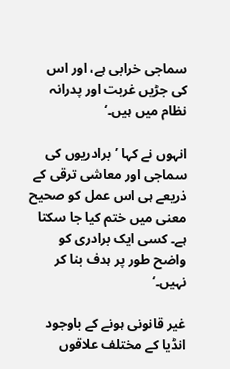سماجی خرابی ہے، اور اس کی جڑیں غربت اور پدرانہ نظام میں ہیں۔‘

انہوں نے کہا ’برادریوں کی سماجی اور معاشی ترقی کے ذریعے ہی اس عمل کو صحیح معنی میں ختم کیا جا سکتا ہے۔ کسی ایک برادری کو واضح طور پر ہدف بنا کر نہیں۔‘

غیر قانونی ہونے کے باوجود انڈیا کے مختلف علاقوں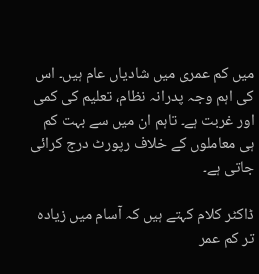میں کم عمری میں شادیاں عام ہیں۔ اس کی اہم وجہ پدرانہ نظام، تعلیم کی کمی اور غربت ہے۔ تاہم ان میں سے بہت کم ہی معاملوں کے خلاف رپورٹ درج کرائی جاتی ہے۔

ڈاکٹر کلام کہتے ہیں کہ آسام میں زیادہ تر کم عمر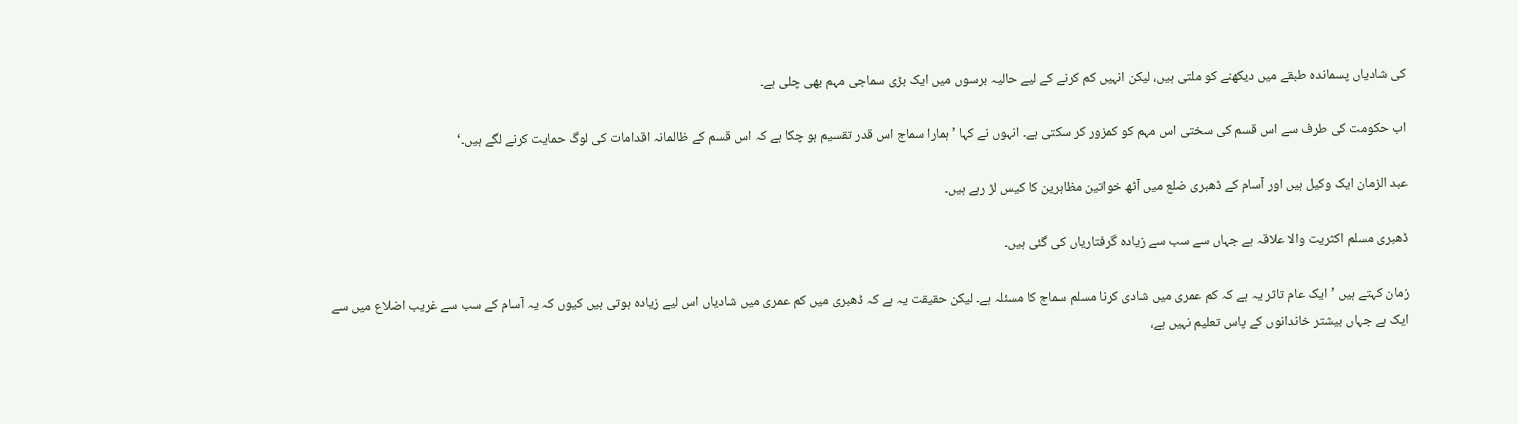کی شادیاں پسماندہ طبقے میں دیکھنے کو ملتی ہیں، لیکن انہیں کم کرنے کے لیے حالیہ برسوں میں ایک بڑی سماجی مہم بھی چلی ہے۔

اب حکومت کی طرف سے اس قسم کی سختی اس مہم کو کمزور کر سکتی ہے۔ انہوں نے کہا ’ہمارا سماج اس قدر تقسیم ہو چکا ہے کہ اس قسم کے ظالمانہ اقدامات کی لوگ حمایت کرنے لگے ہیں۔‘

عبد الزمان ایک وکیل ہیں اور آسام کے ڈھبری ضلع میں آٹھ خواتین مظاہرین کا کیس لڑ رہے ہیں۔

ڈھبری مسلم اکثریت والا علاقہ ہے جہاں سے سب سے زیادہ گرفتاریاں کی گئی ہیں۔

زمان کہتے ہیں ’ایک عام تاثر یہ ہے کہ کم عمری میں شادی کرنا مسلم سماج کا مسئلہ ہے۔ لیکن حقیقت یہ ہے کہ ڈھبری میں کم عمری میں شادیاں اس لیے زیادہ ہوتی ہیں کیوں کہ یہ آسام کے سب سے غریب اضلاع میں سے ایک ہے جہاں بیشتر خاندانوں کے پاس تعلیم نہیں ہے،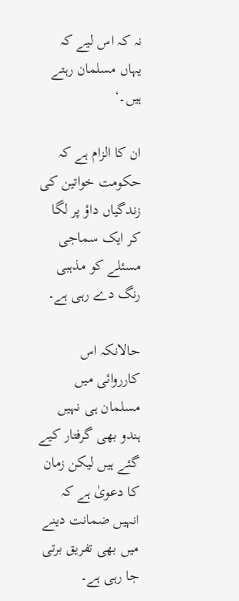نہ کہ اس لیے کہ یہاں مسلمان رہتے ہیں۔‘

ان کا الزام ہے کہ حکومت خواتین کی زندگیاں داؤ پر لگا کر ایک سماجی مسئلے کو مذہبی رنگ دے رہی ہے۔

حالانکہ اس کارروائی میں مسلمان ہی نہیں ہندو بھی گرفتار کیے گئے ہیں لیکن زمان کا دعویٰ ہے کہ انہیں ضمانت دینے میں بھی تفریق برتی جا رہی ہے۔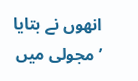انھوں نے بتایا ’مجولی میں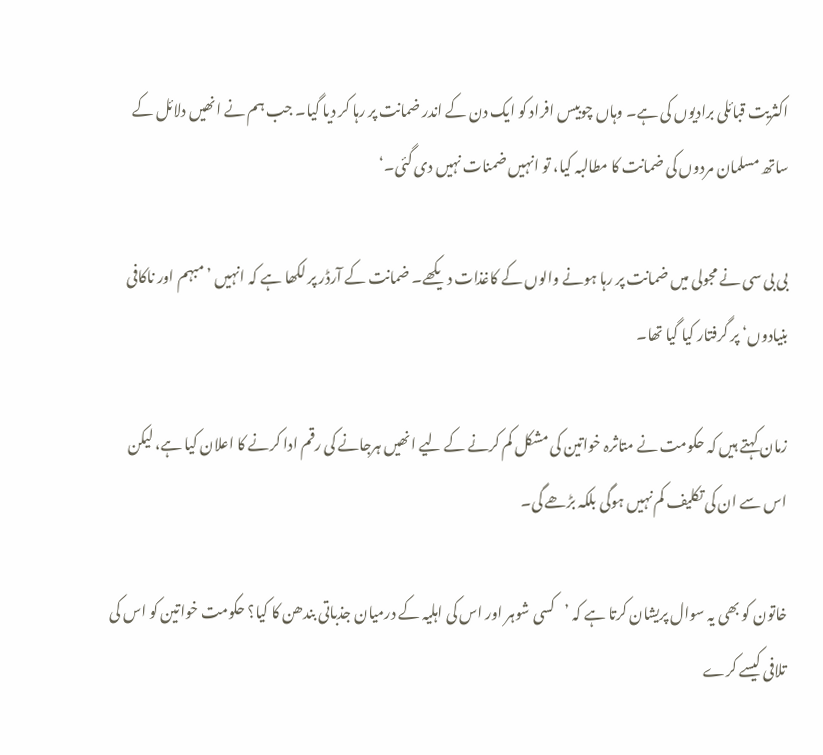اکثریت قبائلی برادیوں کی ہے۔ وہاں چوبیس افراد کو ایک دن کے اندر ضمانت پر رہا کر دیا گیا۔ جب ہم نے انھیں دلائل کے ساتھ مسلمان مردوں کی ضمانت کا مطالبہ کیا، تو انہیں ضمنات نہیں دی گئی۔‘

بی بی سی نے مجولی میں ضمانت پر رہا ہونے والوں کے کاغذات دیکھے۔ ضمانت کے آرڈر پر لکھا ہے کہ انہیں ’مبہم اور ناکافی بنیادوں‘ پر گرفتار کیا گیا تھا۔

زمان کہتے ہیں کہ حکومت نے متاثرہ خواتین کی مشکل کم کرنے کے لیے انھیں ہرجانے کی رقم ادا کرنے کا اعلان کیا ہے، لیکن اس سے ان کی تکلیف کم نہیں ہوگی بلکہ بڑھے گی۔

خاتون کو بھی یہ سوال پریشان کرتا ہے کہ ’کسی شوہر اور اس کی اہلیہ کے درمیان جذباتی بندھن کا کیا؟ حکومت خواتین کو اس کی تلافی کیسے کرے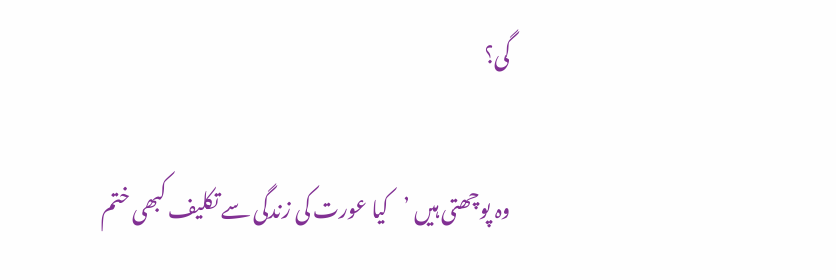گی؟

وہ پوچھتی ہیں ’کیا عورت کی زندگی سے تکلیف کبھی ختم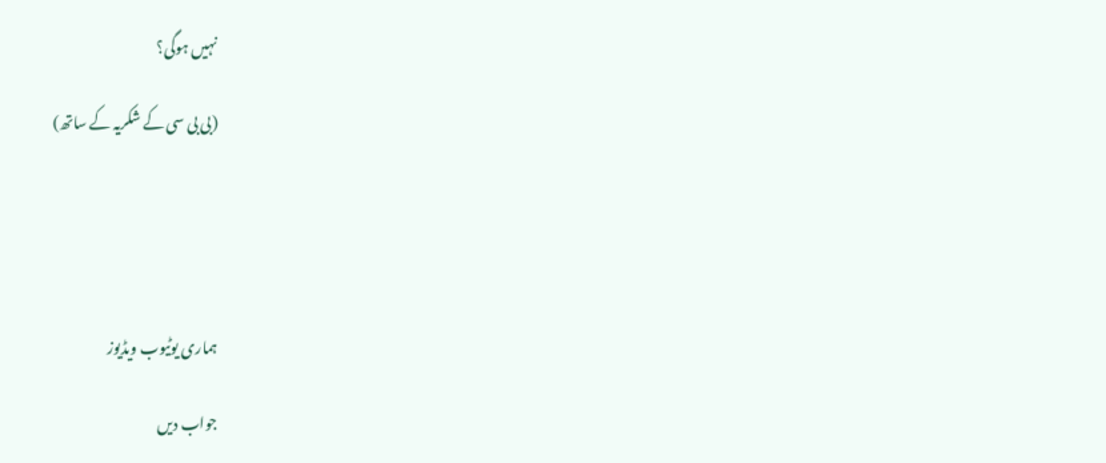نہیں ہوگی؟

(بی بی سی کے شکریہ کے ساتھ)





ہماری یوٹیوب ویڈیوز

جواب دیں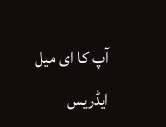آپ کا ای میل ایڈریس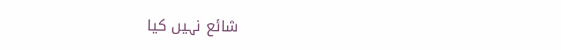شائع نہیں کیا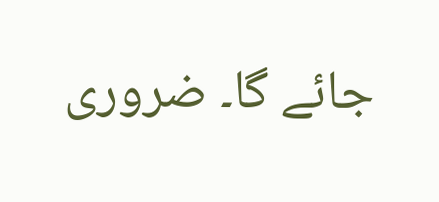جائے گا۔ ضروری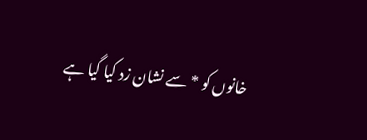خانوں کو * سے نشان زد کیا گیا ہے